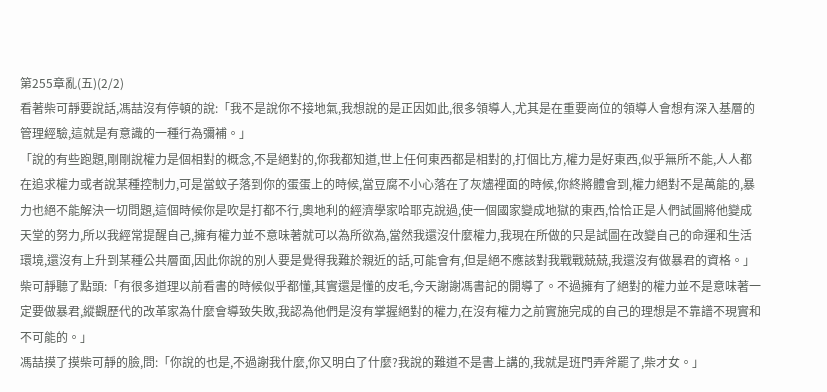第255章亂(五)(2/2)
看著柴可靜要說話,馮喆沒有停頓的說:「我不是說你不接地氣,我想說的是正因如此,很多領導人,尤其是在重要崗位的領導人會想有深入基層的管理經驗,這就是有意識的一種行為彌補。」
「說的有些跑題,剛剛說權力是個相對的概念,不是絕對的,你我都知道,世上任何東西都是相對的,打個比方,權力是好東西,似乎無所不能,人人都在追求權力或者說某種控制力,可是當蚊子落到你的蛋蛋上的時候,當豆腐不小心落在了灰燼裡面的時候,你終將體會到,權力絕對不是萬能的,暴力也絕不能解決一切問題,這個時候你是吹是打都不行,奧地利的經濟學家哈耶克說過,使一個國家變成地獄的東西,恰恰正是人們試圖將他變成天堂的努力,所以我經常提醒自己,擁有權力並不意味著就可以為所欲為,當然我還沒什麼權力,我現在所做的只是試圖在改變自己的命運和生活環境,還沒有上升到某種公共層面,因此你說的別人要是覺得我難於親近的話,可能會有,但是絕不應該對我戰戰兢兢,我還沒有做暴君的資格。」
柴可靜聽了點頭:「有很多道理以前看書的時候似乎都懂,其實還是懂的皮毛,今天謝謝馮書記的開導了。不過擁有了絕對的權力並不是意味著一定要做暴君,縱觀歷代的改革家為什麼會導致失敗,我認為他們是沒有掌握絕對的權力,在沒有權力之前實施完成的自己的理想是不靠譜不現實和不可能的。」
馮喆摸了摸柴可靜的臉,問:「你說的也是,不過謝我什麼,你又明白了什麼?我說的難道不是書上講的,我就是班門弄斧罷了,柴才女。」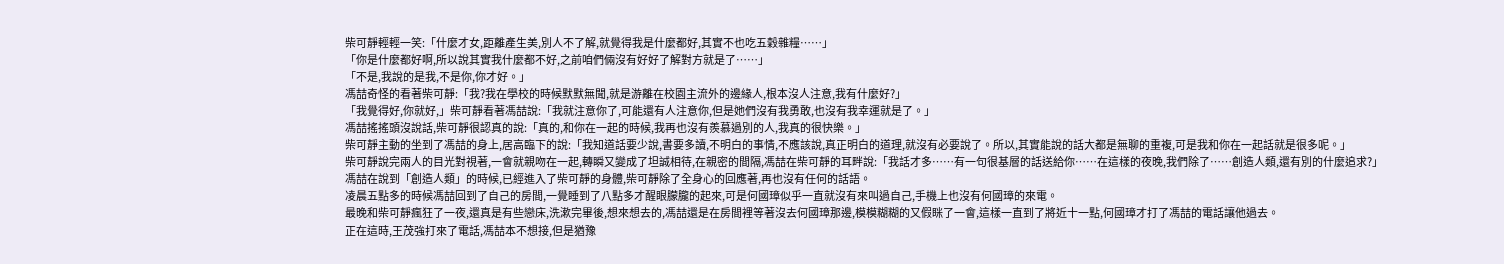柴可靜輕輕一笑:「什麼才女,距離產生美,別人不了解,就覺得我是什麼都好,其實不也吃五穀雜糧……」
「你是什麼都好啊,所以說其實我什麼都不好,之前咱們倆沒有好好了解對方就是了……」
「不是,我說的是我,不是你,你才好。」
馮喆奇怪的看著柴可靜:「我?我在學校的時候默默無聞,就是游離在校園主流外的邊緣人,根本沒人注意,我有什麼好?」
「我覺得好,你就好,」柴可靜看著馮喆說:「我就注意你了,可能還有人注意你,但是她們沒有我勇敢,也沒有我幸運就是了。」
馮喆搖搖頭沒說話,柴可靜很認真的說:「真的,和你在一起的時候,我再也沒有羨慕過別的人,我真的很快樂。」
柴可靜主動的坐到了馮喆的身上,居高臨下的說:「我知道話要少說,書要多讀,不明白的事情,不應該說,真正明白的道理,就沒有必要說了。所以,其實能說的話大都是無聊的重複,可是我和你在一起話就是很多呢。」
柴可靜說完兩人的目光對視著,一會就親吻在一起,轉瞬又變成了坦誠相待,在親密的間隔,馮喆在柴可靜的耳畔說:「我話才多……有一句很基層的話送給你……在這樣的夜晚,我們除了……創造人類,還有別的什麼追求?」
馮喆在說到「創造人類」的時候,已經進入了柴可靜的身體,柴可靜除了全身心的回應著,再也沒有任何的話語。
凌晨五點多的時候馮喆回到了自己的房間,一覺睡到了八點多才醒眼朦朧的起來,可是何國璋似乎一直就沒有來叫過自己,手機上也沒有何國璋的來電。
最晚和柴可靜瘋狂了一夜,還真是有些戀床,洗漱完畢後,想來想去的,馮喆還是在房間裡等著沒去何國璋那邊,模模糊糊的又假眯了一會,這樣一直到了將近十一點,何國璋才打了馮喆的電話讓他過去。
正在這時,王茂強打來了電話,馮喆本不想接,但是猶豫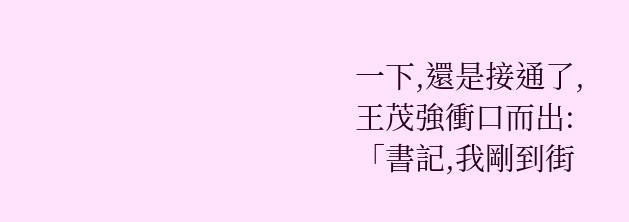一下,還是接通了,王茂強衝口而出:「書記,我剛到街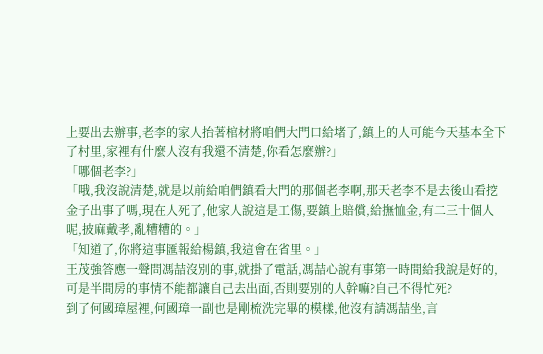上要出去辦事,老李的家人抬著棺材將咱們大門口給堵了,鎮上的人可能今天基本全下了村里,家裡有什麼人沒有我還不清楚,你看怎麼辦?」
「哪個老李?」
「哦,我沒說清楚,就是以前給咱們鎮看大門的那個老李啊,那天老李不是去後山看挖金子出事了嗎,現在人死了,他家人說這是工傷,要鎮上賠償,給撫恤金,有二三十個人呢,披麻戴孝,亂糟糟的。」
「知道了,你將這事匯報給楊鎮,我這會在省里。」
王茂強答應一聲問馮喆沒別的事,就掛了電話,馮喆心說有事第一時間給我說是好的,可是半間房的事情不能都讓自己去出面,否則要別的人幹嘛?自己不得忙死?
到了何國璋屋裡,何國璋一副也是剛梳洗完畢的模樣,他沒有請馮喆坐,言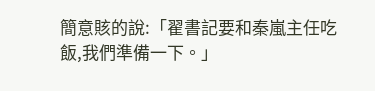簡意賅的說:「翟書記要和秦嵐主任吃飯,我們準備一下。」